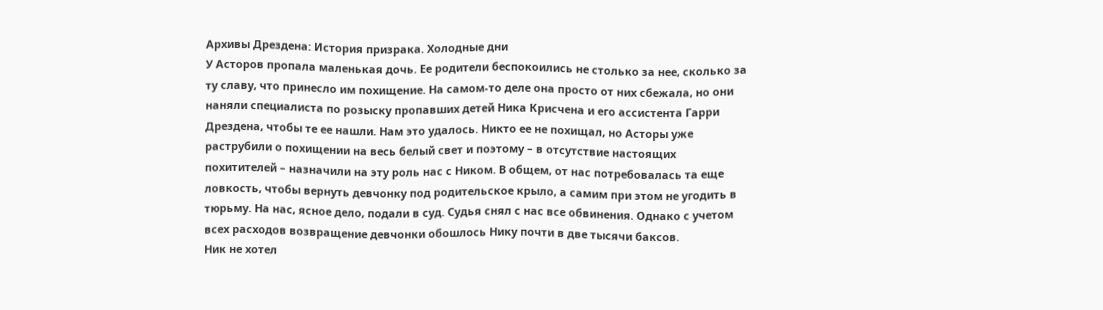Архивы Дрездена: История призрака. Холодные дни
У Асторов пропала маленькая дочь. Ее родители беспокоились не столько за нее, сколько за ту славу, что принесло им похищение. На самом‑то деле она просто от них сбежала, но они наняли специалиста по розыску пропавших детей Ника Крисчена и его ассистента Гарри Дрездена, чтобы те ее нашли. Нам это удалось. Никто ее не похищал, но Асторы уже раструбили о похищении на весь белый свет и поэтому – в отсутствие настоящих похитителей – назначили на эту роль нас с Ником. В общем, от нас потребовалась та еще ловкость, чтобы вернуть девчонку под родительское крыло, а самим при этом не угодить в тюрьму. На нас, ясное дело, подали в суд. Судья снял с нас все обвинения. Однако с учетом всех расходов возвращение девчонки обошлось Нику почти в две тысячи баксов.
Ник не хотел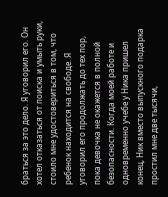браться за это дело. Я уговорил его. Он хотел отказаться от поиска и умыть руки, стоило мне удостовериться в том, что ребенок находится на свободе. Я уговорил его продолжать до тех пор, пока девочка не окажется в полной безопасности. Когда моей работе и одновременно учебе у Ника пришел конец, Ник вместо выпускного подарка простил мне две тысячи,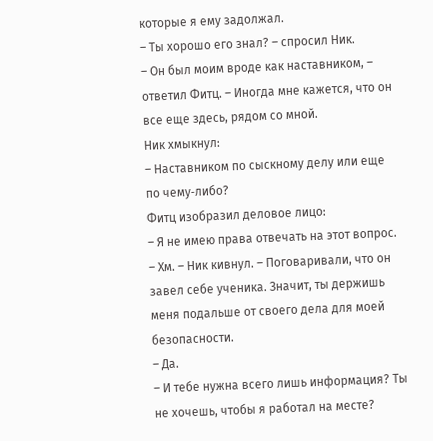которые я ему задолжал.
– Ты хорошо его знал? – спросил Ник.
– Он был моим вроде как наставником, – ответил Фитц. – Иногда мне кажется, что он все еще здесь, рядом со мной.
Ник хмыкнул:
– Наставником по сыскному делу или еще по чему‑либо?
Фитц изобразил деловое лицо:
– Я не имею права отвечать на этот вопрос.
– Хм. – Ник кивнул. – Поговаривали, что он завел себе ученика. Значит, ты держишь меня подальше от своего дела для моей безопасности.
– Да.
– И тебе нужна всего лишь информация? Ты не хочешь, чтобы я работал на месте?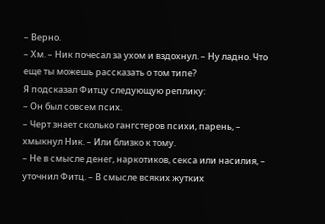– Верно.
– Хм. – Ник почесал за ухом и вздохнул. – Ну ладно. Что еще ты можешь рассказать о том типе?
Я подсказал Фитцу следующую реплику:
– Он был совсем псих.
– Черт знает сколько гангстеров психи, парень, – хмыкнул Ник. – Или близко к тому.
– Не в смысле денег, наркотиков, секса или насилия, – уточнил Фитц. – В смысле всяких жутких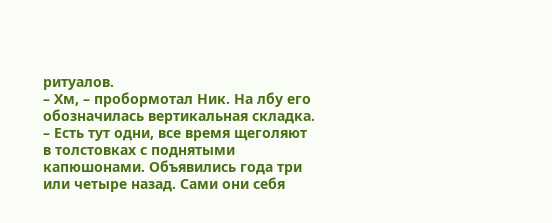ритуалов.
– Хм, – пробормотал Ник. На лбу его обозначилась вертикальная складка. – Есть тут одни, все время щеголяют в толстовках с поднятыми капюшонами. Объявились года три или четыре назад. Сами они себя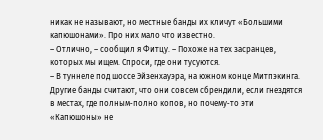никак не называют, но местные банды их кличут «Большими капюшонами». Про них мало что известно.
– Отлично, – сообщил я Фитцу. – Похоже на тех засранцев, которых мы ищем. Спроси, где они тусуются.
– В туннеле под шоссе Эйзенхауэра, на южном конце Митпэкинга. Другие банды считают, что они совсем сбрендили, если гнездятся в местах, где полным‑полно копов, но почему‑то эти «Капюшоны» не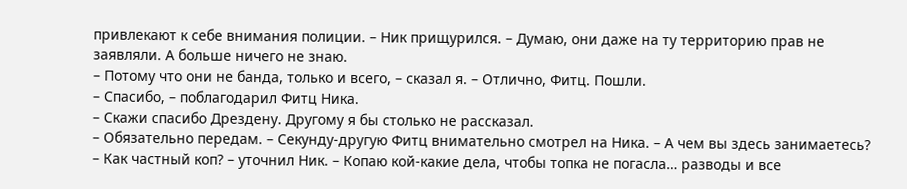привлекают к себе внимания полиции. – Ник прищурился. – Думаю, они даже на ту территорию прав не заявляли. А больше ничего не знаю.
– Потому что они не банда, только и всего, – сказал я. – Отлично, Фитц. Пошли.
– Спасибо, – поблагодарил Фитц Ника.
– Скажи спасибо Дрездену. Другому я бы столько не рассказал.
– Обязательно передам. – Секунду‑другую Фитц внимательно смотрел на Ника. – А чем вы здесь занимаетесь?
– Как частный коп? – уточнил Ник. – Копаю кой‑какие дела, чтобы топка не погасла… разводы и все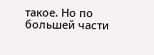такое. Но по большей части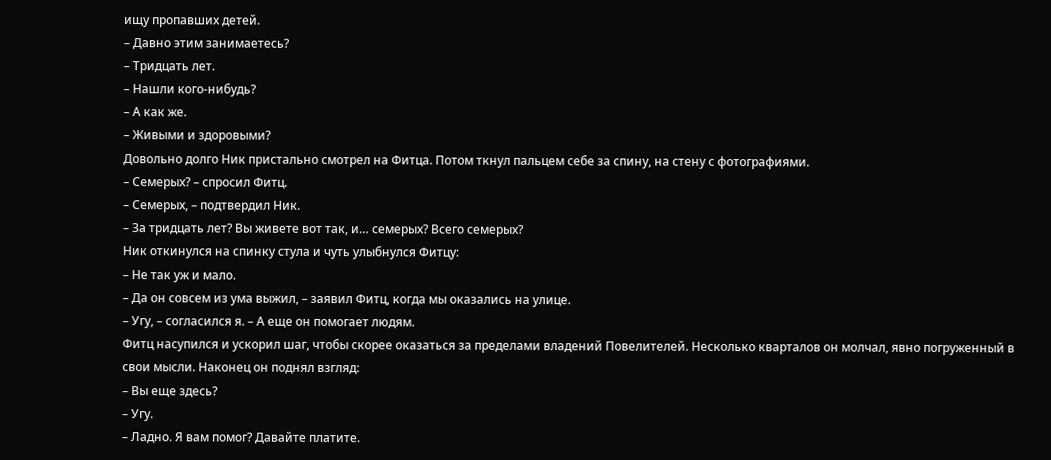ищу пропавших детей.
– Давно этим занимаетесь?
– Тридцать лет.
– Нашли кого‑нибудь?
– А как же.
– Живыми и здоровыми?
Довольно долго Ник пристально смотрел на Фитца. Потом ткнул пальцем себе за спину, на стену с фотографиями.
– Семерых? – спросил Фитц.
– Семерых, – подтвердил Ник.
– За тридцать лет? Вы живете вот так, и… семерых? Всего семерых?
Ник откинулся на спинку стула и чуть улыбнулся Фитцу:
– Не так уж и мало.
– Да он совсем из ума выжил, – заявил Фитц, когда мы оказались на улице.
– Угу, – согласился я. – А еще он помогает людям.
Фитц насупился и ускорил шаг, чтобы скорее оказаться за пределами владений Повелителей. Несколько кварталов он молчал, явно погруженный в свои мысли. Наконец он поднял взгляд:
– Вы еще здесь?
– Угу.
– Ладно. Я вам помог? Давайте платите.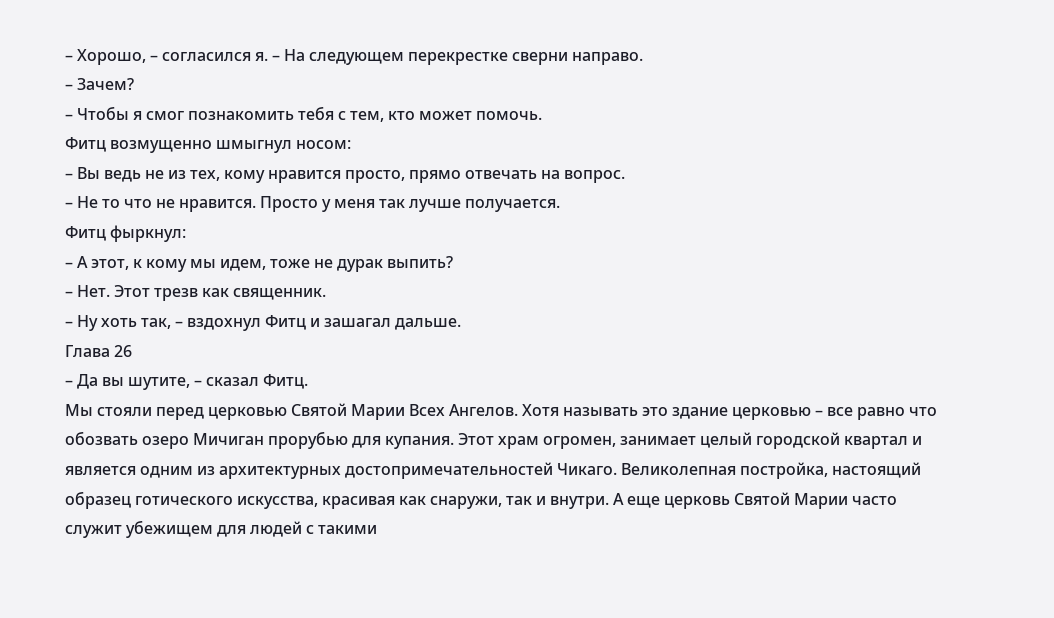– Хорошо, – согласился я. – На следующем перекрестке сверни направо.
– Зачем?
– Чтобы я смог познакомить тебя с тем, кто может помочь.
Фитц возмущенно шмыгнул носом:
– Вы ведь не из тех, кому нравится просто, прямо отвечать на вопрос.
– Не то что не нравится. Просто у меня так лучше получается.
Фитц фыркнул:
– А этот, к кому мы идем, тоже не дурак выпить?
– Нет. Этот трезв как священник.
– Ну хоть так, – вздохнул Фитц и зашагал дальше.
Глава 26
– Да вы шутите, – сказал Фитц.
Мы стояли перед церковью Святой Марии Всех Ангелов. Хотя называть это здание церковью – все равно что обозвать озеро Мичиган прорубью для купания. Этот храм огромен, занимает целый городской квартал и является одним из архитектурных достопримечательностей Чикаго. Великолепная постройка, настоящий образец готического искусства, красивая как снаружи, так и внутри. А еще церковь Святой Марии часто служит убежищем для людей с такими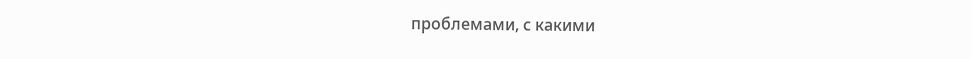проблемами, с какими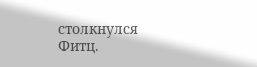столкнулся Фитц.